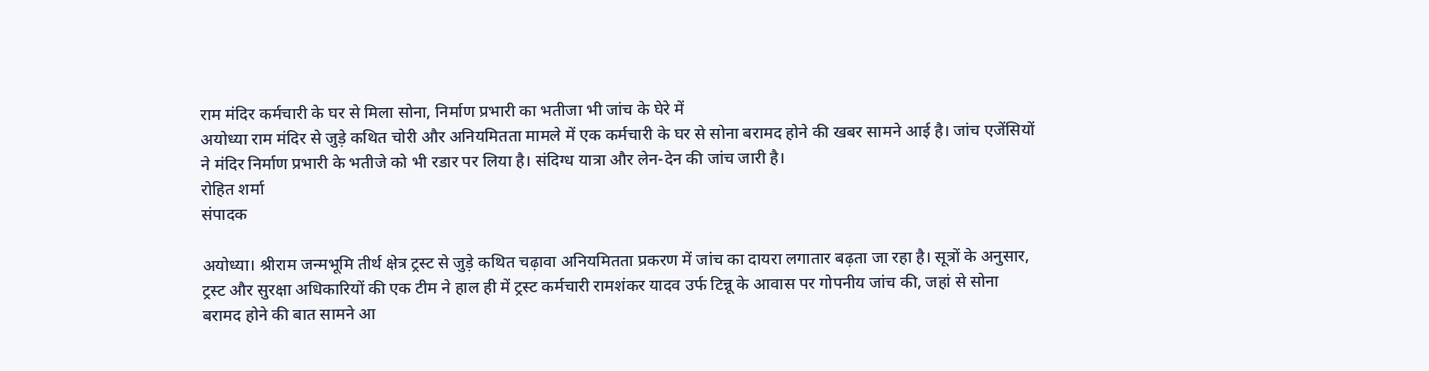राम मंदिर कर्मचारी के घर से मिला सोना, निर्माण प्रभारी का भतीजा भी जांच के घेरे में
अयोध्या राम मंदिर से जुड़े कथित चोरी और अनियमितता मामले में एक कर्मचारी के घर से सोना बरामद होने की खबर सामने आई है। जांच एजेंसियों ने मंदिर निर्माण प्रभारी के भतीजे को भी रडार पर लिया है। संदिग्ध यात्रा और लेन-देन की जांच जारी है।
रोहित शर्मा
संपादक

अयोध्या। श्रीराम जन्मभूमि तीर्थ क्षेत्र ट्रस्ट से जुड़े कथित चढ़ावा अनियमितता प्रकरण में जांच का दायरा लगातार बढ़ता जा रहा है। सूत्रों के अनुसार, ट्रस्ट और सुरक्षा अधिकारियों की एक टीम ने हाल ही में ट्रस्ट कर्मचारी रामशंकर यादव उर्फ टिन्नू के आवास पर गोपनीय जांच की, जहां से सोना बरामद होने की बात सामने आ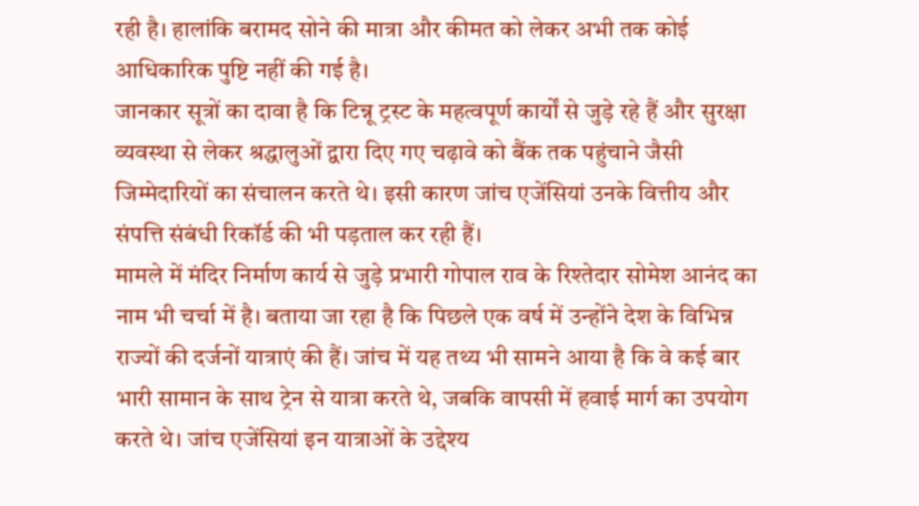रही है। हालांकि बरामद सोने की मात्रा और कीमत को लेकर अभी तक कोई आधिकारिक पुष्टि नहीं की गई है।
जानकार सूत्रों का दावा है कि टिन्नू ट्रस्ट के महत्वपूर्ण कार्यों से जुड़े रहे हैं और सुरक्षा व्यवस्था से लेकर श्रद्धालुओं द्वारा दिए गए चढ़ावे को बैंक तक पहुंचाने जैसी जिम्मेदारियों का संचालन करते थे। इसी कारण जांच एजेंसियां उनके वित्तीय और संपत्ति संबंधी रिकॉर्ड की भी पड़ताल कर रही हैं।
मामले में मंदिर निर्माण कार्य से जुड़े प्रभारी गोपाल राव के रिश्तेदार सोमेश आनंद का नाम भी चर्चा में है। बताया जा रहा है कि पिछले एक वर्ष में उन्होंने देश के विभिन्न राज्यों की दर्जनों यात्राएं की हैं। जांच में यह तथ्य भी सामने आया है कि वे कई बार भारी सामान के साथ ट्रेन से यात्रा करते थे, जबकि वापसी में हवाई मार्ग का उपयोग करते थे। जांच एजेंसियां इन यात्राओं के उद्देश्य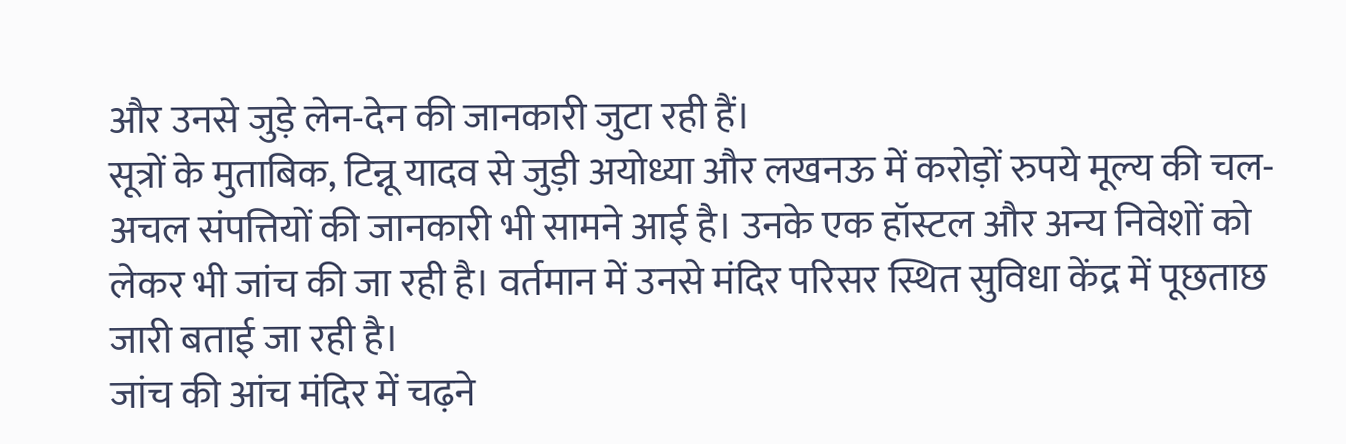और उनसे जुड़े लेन-देन की जानकारी जुटा रही हैं।
सूत्रों के मुताबिक, टिन्नू यादव से जुड़ी अयोध्या और लखनऊ में करोड़ों रुपये मूल्य की चल-अचल संपत्तियों की जानकारी भी सामने आई है। उनके एक हॉस्टल और अन्य निवेशों को लेकर भी जांच की जा रही है। वर्तमान में उनसे मंदिर परिसर स्थित सुविधा केंद्र में पूछताछ जारी बताई जा रही है।
जांच की आंच मंदिर में चढ़ने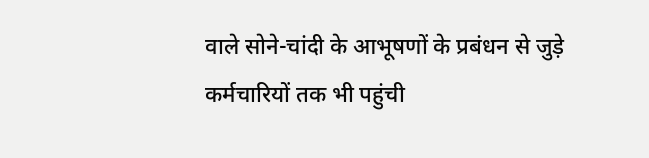वाले सोने-चांदी के आभूषणों के प्रबंधन से जुड़े कर्मचारियों तक भी पहुंची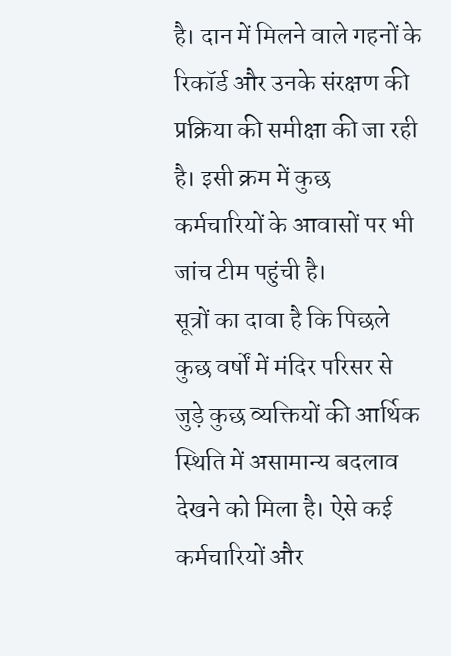है। दान में मिलने वाले गहनों के रिकॉर्ड और उनके संरक्षण की प्रक्रिया की समीक्षा की जा रही है। इसी क्रम में कुछ कर्मचारियों के आवासों पर भी जांच टीम पहुंची है।
सूत्रों का दावा है कि पिछले कुछ वर्षों में मंदिर परिसर से जुड़े कुछ व्यक्तियों की आर्थिक स्थिति में असामान्य बदलाव देखने को मिला है। ऐसे कई कर्मचारियों और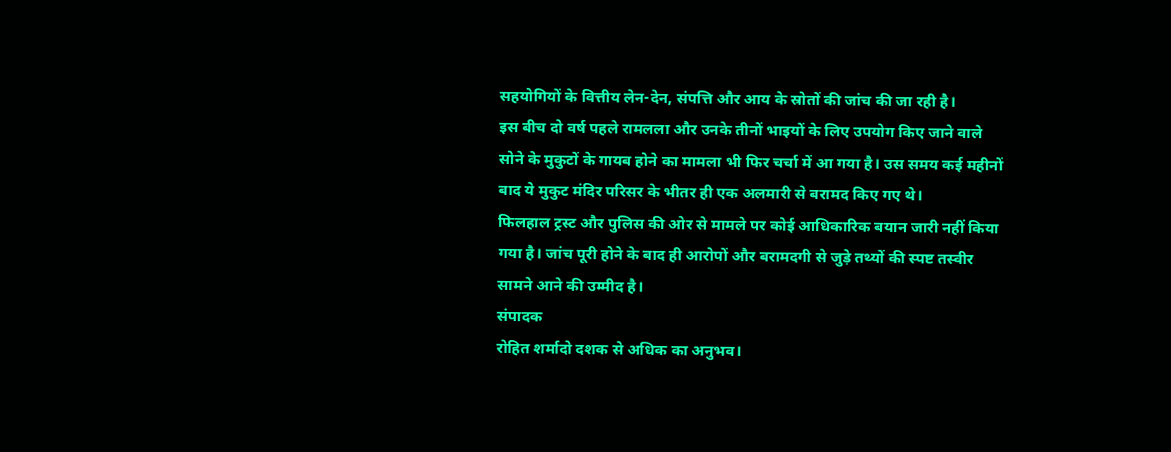सहयोगियों के वित्तीय लेन-देन, संपत्ति और आय के स्रोतों की जांच की जा रही है।
इस बीच दो वर्ष पहले रामलला और उनके तीनों भाइयों के लिए उपयोग किए जाने वाले सोने के मुकुटों के गायब होने का मामला भी फिर चर्चा में आ गया है। उस समय कई महीनों बाद ये मुकुट मंदिर परिसर के भीतर ही एक अलमारी से बरामद किए गए थे।
फिलहाल ट्रस्ट और पुलिस की ओर से मामले पर कोई आधिकारिक बयान जारी नहीं किया गया है। जांच पूरी होने के बाद ही आरोपों और बरामदगी से जुड़े तथ्यों की स्पष्ट तस्वीर सामने आने की उम्मीद है।
संपादक
रोहित शर्मादो दशक से अधिक का अनुभव।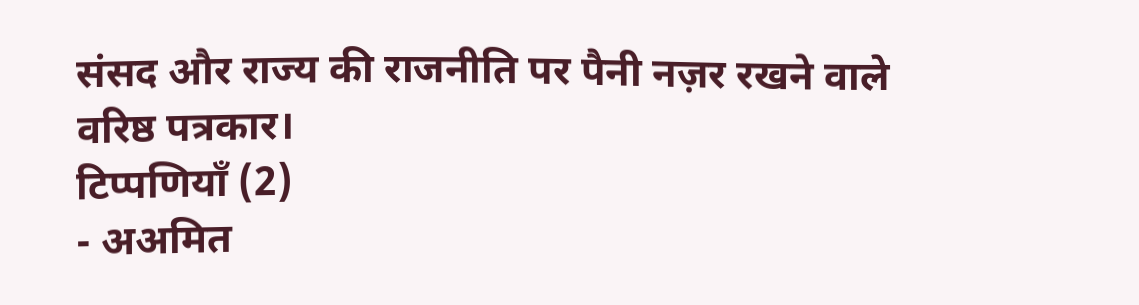संसद और राज्य की राजनीति पर पैनी नज़र रखने वाले वरिष्ठ पत्रकार।
टिप्पणियाँ (2)
- अअमित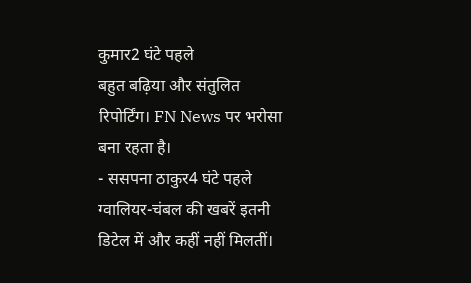कुमार2 घंटे पहले
बहुत बढ़िया और संतुलित रिपोर्टिंग। FN News पर भरोसा बना रहता है।
- ससपना ठाकुर4 घंटे पहले
ग्वालियर-चंबल की खबरें इतनी डिटेल में और कहीं नहीं मिलतीं।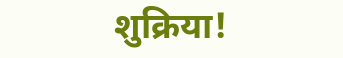शुक्रिया!